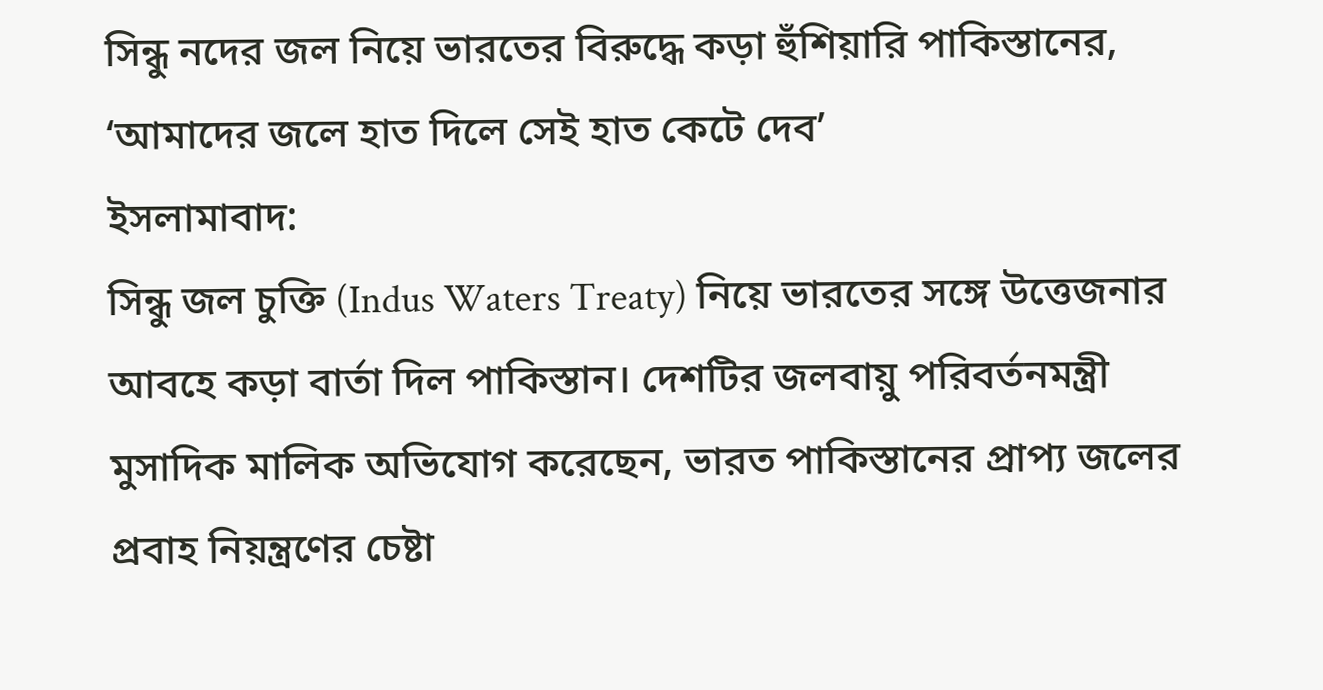সিন্ধু নদের জল নিয়ে ভারতের বিরুদ্ধে কড়া হুঁশিয়ারি পাকিস্তানের, ‘আমাদের জলে হাত দিলে সেই হাত কেটে দেব’
ইসলামাবাদ:
সিন্ধু জল চুক্তি (Indus Waters Treaty) নিয়ে ভারতের সঙ্গে উত্তেজনার আবহে কড়া বার্তা দিল পাকিস্তান। দেশটির জলবায়ু পরিবর্তনমন্ত্রী মুসাদিক মালিক অভিযোগ করেছেন, ভারত পাকিস্তানের প্রাপ্য জলের প্রবাহ নিয়ন্ত্রণের চেষ্টা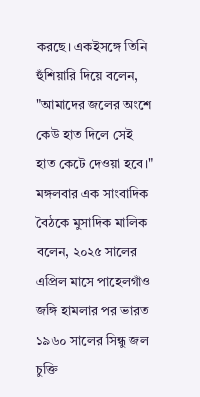করছে। একইসঙ্গে তিনি হুঁশিয়ারি দিয়ে বলেন, "আমাদের জলের অংশে কেউ হাত দিলে সেই হাত কেটে দেওয়া হবে।"
মঙ্গলবার এক সাংবাদিক বৈঠকে মুসাদিক মালিক বলেন, ২০২৫ সালের এপ্রিল মাসে পাহেলগাঁও জঙ্গি হামলার পর ভারত ১৯৬০ সালের সিন্ধু জল চুক্তি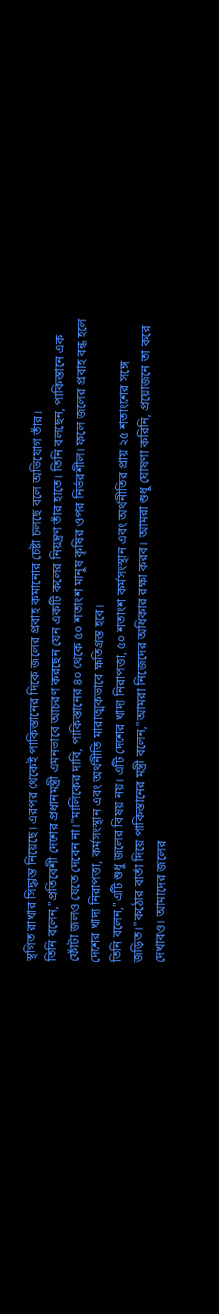স্থগিত রাখার সিদ্ধান্ত নিয়েছে। এরপর থেকেই পাকিস্তানের দিকে জলের প্রবাহ কমানোর চেষ্টা চলছে বলে অভিযোগ তাঁর।
তিনি বলেন,"প্রতিবেশী দেশের প্রধানমন্ত্রী এমনভাবে আচরণ করছেন যেন একটি কলের নিয়ন্ত্রণ তাঁর হাতে। তিনি বলছেন, পাকিস্তানে এক ফোঁটা জলও যেতে দেবেন না।"মালিকের দাবি, পাকিস্তানের ৪০ থেকে ৫০ শতাংশ মানুষ কৃষির ওপর নির্ভরশীল। ফলে জলের প্রবাহ বন্ধ হলে দেশের খাদ্য নিরাপত্তা, কর্মসংস্থান এবং অর্থনীতি মারাত্মকভাবে ক্ষতিগ্রস্ত হবে।
তিনি বলেন,"এটি শুধু জলের বিষয় নয়। এটি দেশের খাদ্য নিরাপত্তা, ৫০ শতাংশ কর্মসংস্থান এবং অর্থনীতির প্রায় ২৫ শতাংশের সঙ্গে জড়িত।"কঠোর বার্তা দিয়ে পাকিস্তানের মন্ত্রী বলেন,"আমরা নিজেদের অধিকার রক্ষা করব। আমরা শুধু ঘোষণা করিনি, প্রয়োজনে তা করে দেখাবও। আমাদের জলের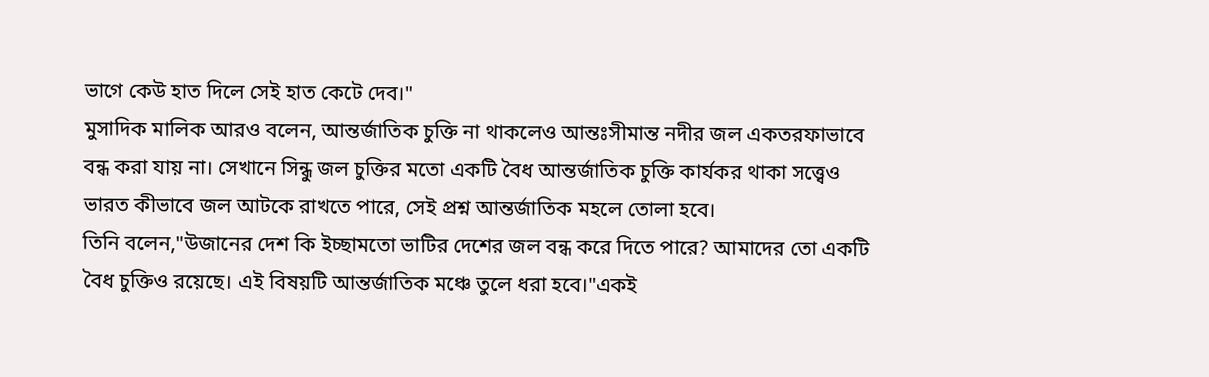ভাগে কেউ হাত দিলে সেই হাত কেটে দেব।"
মুসাদিক মালিক আরও বলেন, আন্তর্জাতিক চুক্তি না থাকলেও আন্তঃসীমান্ত নদীর জল একতরফাভাবে বন্ধ করা যায় না। সেখানে সিন্ধু জল চুক্তির মতো একটি বৈধ আন্তর্জাতিক চুক্তি কার্যকর থাকা সত্ত্বেও ভারত কীভাবে জল আটকে রাখতে পারে, সেই প্রশ্ন আন্তর্জাতিক মহলে তোলা হবে।
তিনি বলেন,"উজানের দেশ কি ইচ্ছামতো ভাটির দেশের জল বন্ধ করে দিতে পারে? আমাদের তো একটি বৈধ চুক্তিও রয়েছে। এই বিষয়টি আন্তর্জাতিক মঞ্চে তুলে ধরা হবে।"একই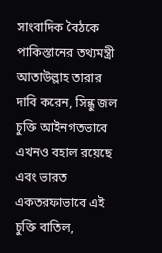সাংবাদিক বৈঠকে পাকিস্তানের তথ্যমন্ত্রী আতাউল্লাহ তারার দাবি করেন, সিন্ধু জল চুক্তি আইনগতভাবে এখনও বহাল রয়েছে এবং ভারত একতরফাভাবে এই চুক্তি বাতিল,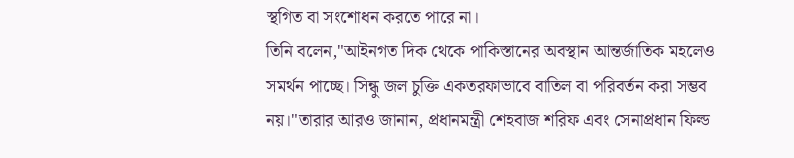স্থগিত বা সংশোধন করতে পারে না।
তিনি বলেন,"আইনগত দিক থেকে পাকিস্তানের অবস্থান আন্তর্জাতিক মহলেও সমর্থন পাচ্ছে। সিন্ধু জল চুক্তি একতরফাভাবে বাতিল বা পরিবর্তন করা সম্ভব নয়।"তারার আরও জানান, প্রধানমন্ত্রী শেহবাজ শরিফ এবং সেনাপ্রধান ফিল্ড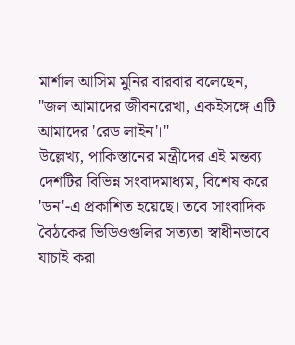মার্শাল আসিম মুনির বারবার বলেছেন, "জল আমাদের জীবনরেখা, একইসঙ্গে এটি আমাদের 'রেড লাইন'।"
উল্লেখ্য, পাকিস্তানের মন্ত্রীদের এই মন্তব্য দেশটির বিভিন্ন সংবাদমাধ্যম, বিশেষ করে 'ডন'-এ প্রকাশিত হয়েছে। তবে সাংবাদিক বৈঠকের ভিডিওগুলির সত্যতা স্বাধীনভাবে যাচাই করা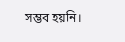সম্ভব হয়নি।